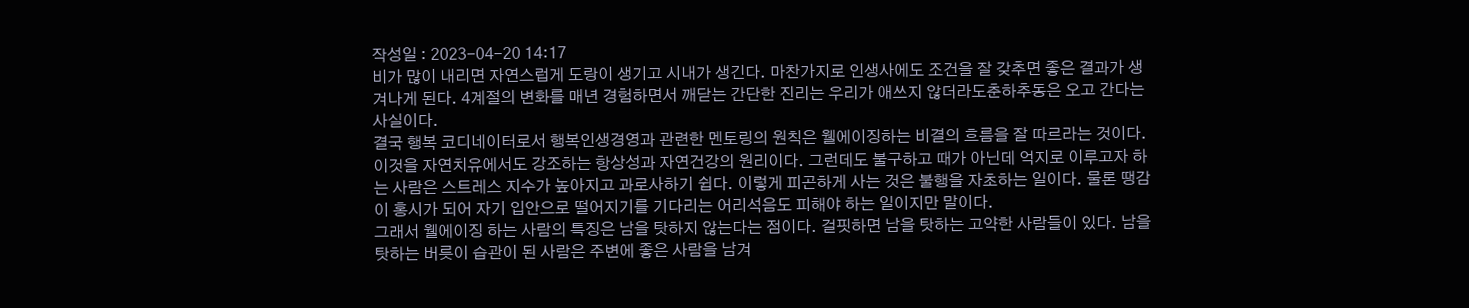작성일 : 2023-04-20 14:17
비가 많이 내리면 자연스럽게 도랑이 생기고 시내가 생긴다. 마찬가지로 인생사에도 조건을 잘 갖추면 좋은 결과가 생겨나게 된다. 4계절의 변화를 매년 경험하면서 깨닫는 간단한 진리는 우리가 애쓰지 않더라도춘하추동은 오고 간다는 사실이다.
결국 행복 코디네이터로서 행복인생경영과 관련한 멘토링의 원칙은 웰에이징하는 비결의 흐름을 잘 따르라는 것이다. 이것을 자연치유에서도 강조하는 항상성과 자연건강의 원리이다. 그런데도 불구하고 때가 아닌데 억지로 이루고자 하는 사람은 스트레스 지수가 높아지고 과로사하기 쉽다. 이렇게 피곤하게 사는 것은 불행을 자초하는 일이다. 물론 땡감이 홍시가 되어 자기 입안으로 떨어지기를 기다리는 어리석음도 피해야 하는 일이지만 말이다.
그래서 웰에이징 하는 사람의 특징은 남을 탓하지 않는다는 점이다. 걸핏하면 남을 탓하는 고약한 사람들이 있다. 남을 탓하는 버릇이 습관이 된 사람은 주변에 좋은 사람을 남겨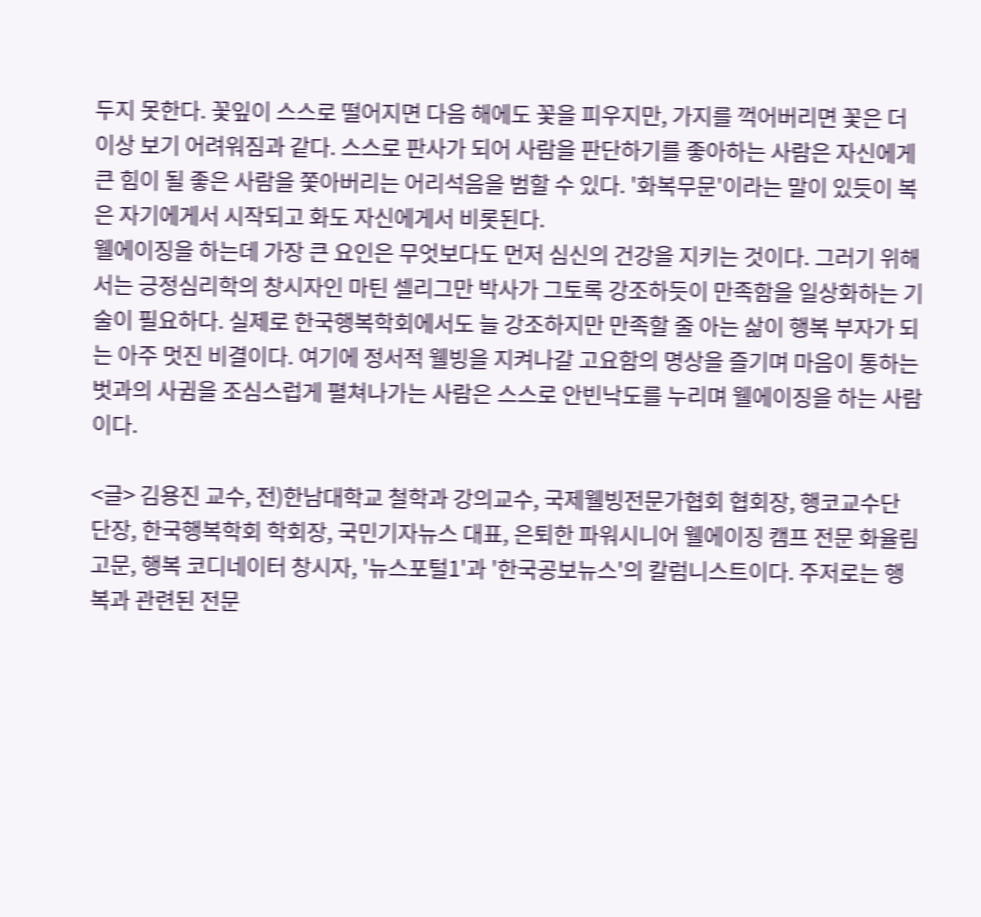두지 못한다. 꽃잎이 스스로 떨어지면 다음 해에도 꽃을 피우지만, 가지를 꺽어버리면 꽃은 더 이상 보기 어려워짐과 같다. 스스로 판사가 되어 사람을 판단하기를 좋아하는 사람은 자신에게 큰 힘이 될 좋은 사람을 쫓아버리는 어리석음을 범할 수 있다. '화복무문'이라는 말이 있듯이 복은 자기에게서 시작되고 화도 자신에게서 비롯된다.
웰에이징을 하는데 가장 큰 요인은 무엇보다도 먼저 심신의 건강을 지키는 것이다. 그러기 위해서는 긍정심리학의 창시자인 마틴 셀리그만 박사가 그토록 강조하듯이 만족함을 일상화하는 기술이 필요하다. 실제로 한국행복학회에서도 늘 강조하지만 만족할 줄 아는 삶이 행복 부자가 되는 아주 멋진 비결이다. 여기에 정서적 웰빙을 지켜나갈 고요함의 명상을 즐기며 마음이 통하는 벗과의 사귐을 조심스럽게 펼쳐나가는 사람은 스스로 안빈낙도를 누리며 웰에이징을 하는 사람이다.

<글> 김용진 교수, 전)한남대학교 철학과 강의교수, 국제웰빙전문가협회 협회장, 행코교수단 단장, 한국행복학회 학회장, 국민기자뉴스 대표, 은퇴한 파워시니어 웰에이징 캠프 전문 화율림 고문, 행복 코디네이터 창시자, '뉴스포털1'과 '한국공보뉴스'의 칼럼니스트이다. 주저로는 행복과 관련된 전문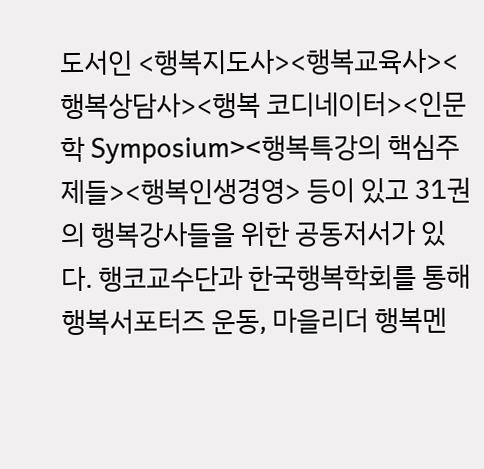도서인 <행복지도사><행복교육사><행복상담사><행복 코디네이터><인문학 Symposium><행복특강의 핵심주제들><행복인생경영> 등이 있고 31권의 행복강사들을 위한 공동저서가 있다. 행코교수단과 한국행복학회를 통해 행복서포터즈 운동, 마을리더 행복멘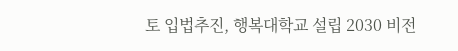토 입법추진, 행복대학교 설립 2030 비전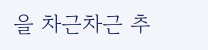을 차근차근 추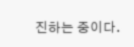진하는 중이다.